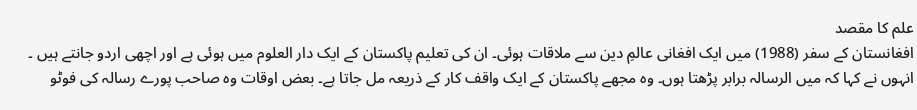علم کا مقصد
افغانستان کے سفر (1988) میں ایک افغانی عالمِ دین سے ملاقات ہوئی۔ ان کی تعلیم پاکستان کے ایک دار العلوم میں ہوئی ہے اور اچھی اردو جانتے ہیں ۔ انہوں نے کہا کہ میں الرسالہ برابر پڑھتا ہوں۔ وہ مجھے پاکستان کے ایک واقف کار کے ذریعہ مل جاتا ہے۔ بعض اوقات وہ صاحب پورے رسالہ کی فوٹو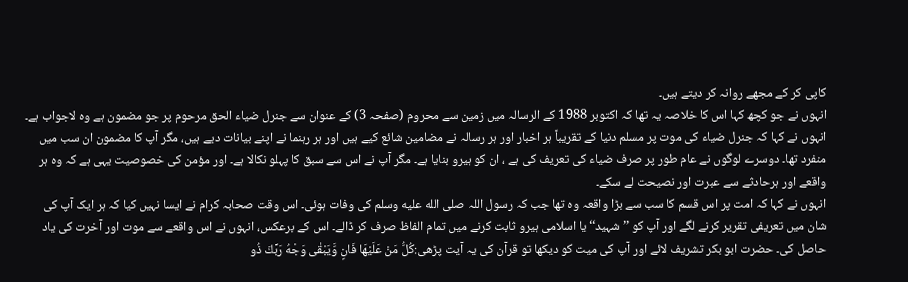کاپی کر کے مجھے روانہ کر دیتے ہیں۔
انہوں نے جو کچھ کہا اس کا خلاصہ یہ تھا کہ اکتوبر 1988 کے الرسالہ میں زمین سے محروم (صفحہ 3) کے عنوان سے جنرل ضیاء الحق مرحوم پر جو مضمون ہے وہ لاجواب ہے۔ انہوں نے کہا کہ جنرل ضیاء کی موت پر مسلم دنیا کے تقریباً ہر اخبار اور ہر رسالہ نے مضامین شائع کیے ہیں اور ہر رہنما نے اپنے بیانات دیے ہیں، مگر آپ کا مضمون ان سب میں منفرد تھا۔ دوسرے لوگوں نے عام طور پر صرف ضیاء کی تعریف کی ہے ، ان کو ہیرو بنایا ہے۔ مگر آپ نے اس سے سبق کا پہلو نکالا ہے۔ اور مؤمن کی خصوصیت یہی ہے کہ وہ ہر واقعے اور ہرحادثے سے عبرت اور نصیحت لے سکے۔
انہوں نے کہا کہ امت پر اس قسم کا سب سے بڑا واقعہ وہ تھا جب کہ رسول اللہ صلى الله عليه وسلم کی وفات ہوئی۔ اس وقت صحابہ کرام نے ایسا نہیں کیا کہ ہر ایک آپ کی شان میں تعریفی تقریر کرنے لگے اور آپ کو ’’شہید‘‘ یا اسلامی ہیرو ثابت کرنے میں تمام الفاظ صرف کر ڈالے۔ اس کے برعکس، انہوں نے اس واقعے سے موت اور آخرت کی یاد حاصل کی۔ حضرت ابو بکر تشریف لائے اور آپ کی میت کو دیکھا تو قرآن کی یہ آیت پڑھی:كُلُّ مَنْ عَلَيْهَا فَانٍ وَّيَبْقٰى وَجْهُ رَبِّكَ ذُو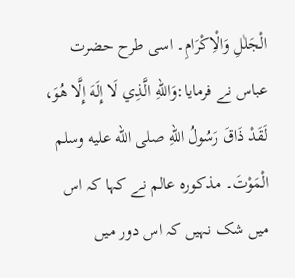الْجَلٰلِ وَالْاِكْرَامِ۔ اسی طرح حضرت عباس نے فرمایا:وَاللهِ الَّذِي لَا إِلَهَ إِلَّا هُوَ، لَقَدْ ذَاقَ رَسُولُ اللهِ صلى الله عليه وسلم الْمَوْتَ۔ مذکورہ عالم نے کہا کہ اس میں شک نہیں کہ اس دور میں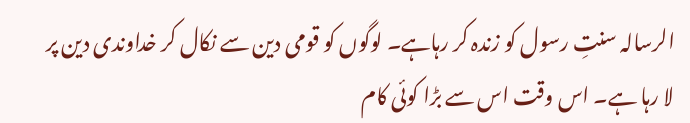الرسالہ سنتِ رسول کو زندہ کر رہاہے۔ لوگوں کو قومی دین سے نکال کر خداوندی دین پر لا رہا ہے۔ اس وقت اس سے بڑا کوئی کام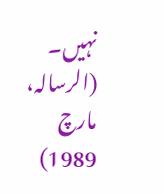نہیں۔ (الرسالہ، مارچ 1989)